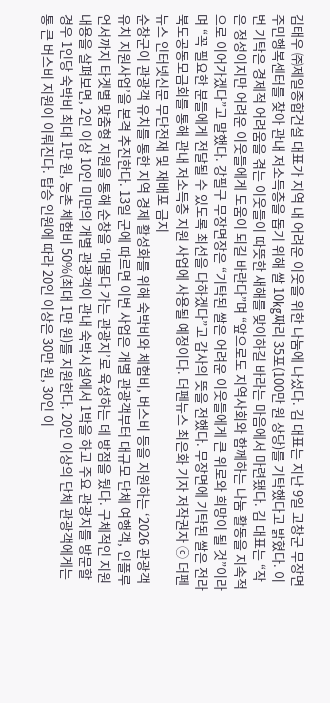김태우 ㈜제일종합건설 대표가 지역 내 어려운 이웃을 위한 나눔에 나섰다. 김 대표는 지난 9일 고창군 무장면주민행복센터를 찾아 관내 저소득층을 돕기 위해 쌀 10㎏짜리 35포(100만 원 상당)를 기탁했다고 밝혔다. 이번 기탁은 경제적 어려움을 겪는 이웃들이 따뜻한 새해를 맞이하길 바라는 마음에서 마련됐다. 김 대표는 “작은 정성이지만 어려운 이웃들에게 도움이 되길 바란다”며 “앞으로도 지역사회와 함께하는 나눔 활동을 지속적으로 이어가겠다”고 말했다. 강필구 무장면장은 “기탁된 쌀은 어려운 이웃들에게 큰 위로와 희망이 될 것”이라며 “꼭 필요한 분들에게 전달될 수 있도록 최선을 다하겠다”고 감사의 뜻을 전했다. 무장면에 기탁된 쌀은 전라북도공동모금회를 통해 관내 저소득층 지원 사업에 사용될 예정이다. 더펜뉴스 최은화 기자 저작권자 ⓒ 더펜뉴스 인터넷신문 무단전재 및 재배포 금지
순창군이 관광객 유치를 통한 지역 경제 활성화를 위해 숙박비와 체험비, 버스비 등을 지원하는 ‘2026 관광객 유치 지원사업’을 본격 추진한다. 13일 군에 따르면 이번 사업은 개별 관광객부터 대규모 단체 여행객, 인플루언서까지 타겟별 맞춤형 지원을 통해 순창을 ‘머물다 가는 관광지’로 육성하는 데 방점을 뒀다. 구체적인 지원 내용을 살펴보면, 2인 이상 10인 미만의 개별 관광객이 관내 숙박시설에서 1박을 하고 주요 관광지를 방문할 경우 1인당 숙박비 최대 1만 원, 농촌 체험비 50%(최대 1만 원)를 지원한다. 20인 이상의 단체 관광객에게는 통 큰 버스비 지원이 이뤄진다. 탑승 인원에 따라 20인 이상은 30만 원, 30인 이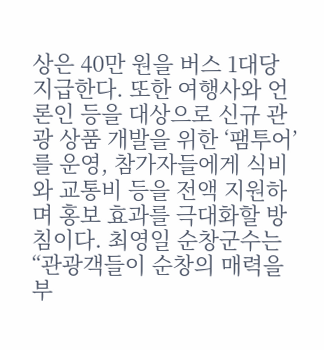상은 40만 원을 버스 1대당 지급한다. 또한 여행사와 언론인 등을 대상으로 신규 관광 상품 개발을 위한 ‘팸투어’를 운영, 참가자들에게 식비와 교통비 등을 전액 지원하며 홍보 효과를 극대화할 방침이다. 최영일 순창군수는 “관광객들이 순창의 매력을 부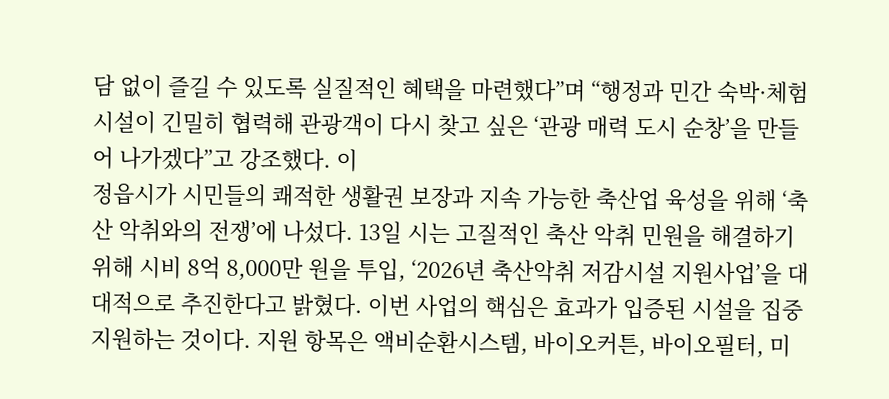담 없이 즐길 수 있도록 실질적인 혜택을 마련했다”며 “행정과 민간 숙박·체험시설이 긴밀히 협력해 관광객이 다시 찾고 싶은 ‘관광 매력 도시 순창’을 만들어 나가겠다”고 강조했다. 이
정읍시가 시민들의 쾌적한 생활권 보장과 지속 가능한 축산업 육성을 위해 ‘축산 악취와의 전쟁’에 나섰다. 13일 시는 고질적인 축산 악취 민원을 해결하기 위해 시비 8억 8,000만 원을 투입, ‘2026년 축산악취 저감시설 지원사업’을 대대적으로 추진한다고 밝혔다. 이번 사업의 핵심은 효과가 입증된 시설을 집중 지원하는 것이다. 지원 항목은 액비순환시스템, 바이오커튼, 바이오필터, 미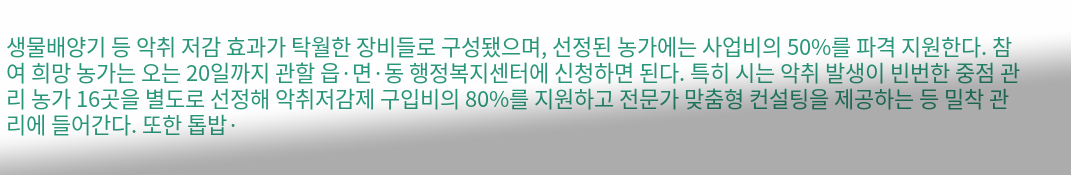생물배양기 등 악취 저감 효과가 탁월한 장비들로 구성됐으며, 선정된 농가에는 사업비의 50%를 파격 지원한다. 참여 희망 농가는 오는 20일까지 관할 읍·면·동 행정복지센터에 신청하면 된다. 특히 시는 악취 발생이 빈번한 중점 관리 농가 16곳을 별도로 선정해 악취저감제 구입비의 80%를 지원하고 전문가 맞춤형 컨설팅을 제공하는 등 밀착 관리에 들어간다. 또한 톱밥·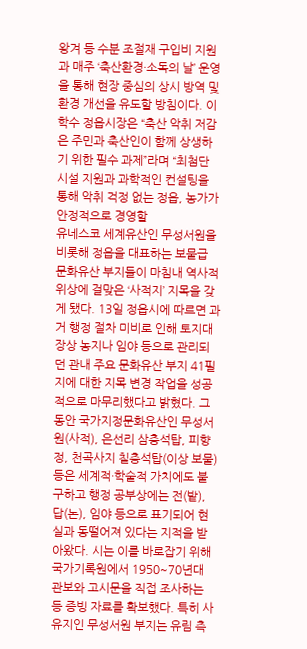왕겨 등 수분 조절재 구입비 지원과 매주 ‘축산환경·소독의 날’ 운영을 통해 현장 중심의 상시 방역 및 환경 개선을 유도할 방침이다. 이학수 정읍시장은 “축산 악취 저감은 주민과 축산인이 함께 상생하기 위한 필수 과제”라며 “최첨단 시설 지원과 과학적인 컨설팅을 통해 악취 걱정 없는 정읍, 농가가 안정적으로 경영할
유네스코 세계유산인 무성서원을 비롯해 정읍을 대표하는 보물급 문화유산 부지들이 마침내 역사적 위상에 걸맞은 ‘사적지’ 지목을 갖게 됐다. 13일 정읍시에 따르면 과거 행정 절차 미비로 인해 토지대장상 농지나 임야 등으로 관리되던 관내 주요 문화유산 부지 41필지에 대한 지목 변경 작업을 성공적으로 마무리했다고 밝혔다. 그동안 국가지정문화유산인 무성서원(사적), 은선리 삼층석탑, 피향정, 천곡사지 칠층석탑(이상 보물) 등은 세계적·학술적 가치에도 불구하고 행정 공부상에는 전(밭), 답(논), 임야 등으로 표기되어 현실과 동떨어져 있다는 지적을 받아왔다. 시는 이를 바로잡기 위해 국가기록원에서 1950~70년대 관보와 고시문을 직접 조사하는 등 증빙 자료를 확보했다. 특히 사유지인 무성서원 부지는 유림 측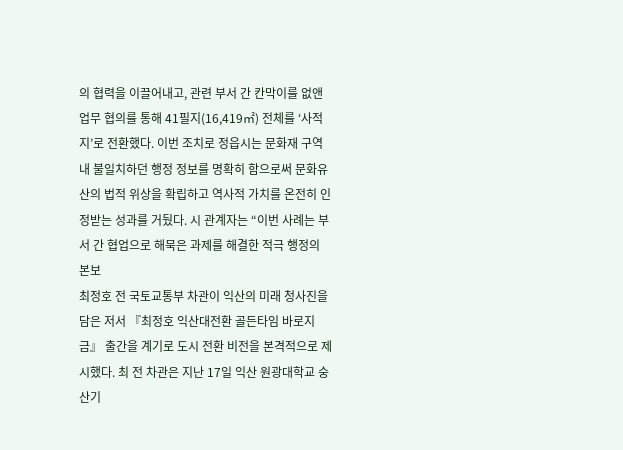의 협력을 이끌어내고, 관련 부서 간 칸막이를 없앤 업무 협의를 통해 41필지(16,419㎡) 전체를 ‘사적지’로 전환했다. 이번 조치로 정읍시는 문화재 구역 내 불일치하던 행정 정보를 명확히 함으로써 문화유산의 법적 위상을 확립하고 역사적 가치를 온전히 인정받는 성과를 거뒀다. 시 관계자는 “이번 사례는 부서 간 협업으로 해묵은 과제를 해결한 적극 행정의 본보
최정호 전 국토교통부 차관이 익산의 미래 청사진을 담은 저서 『최정호 익산대전환 골든타임 바로지금』 출간을 계기로 도시 전환 비전을 본격적으로 제시했다. 최 전 차관은 지난 17일 익산 원광대학교 숭산기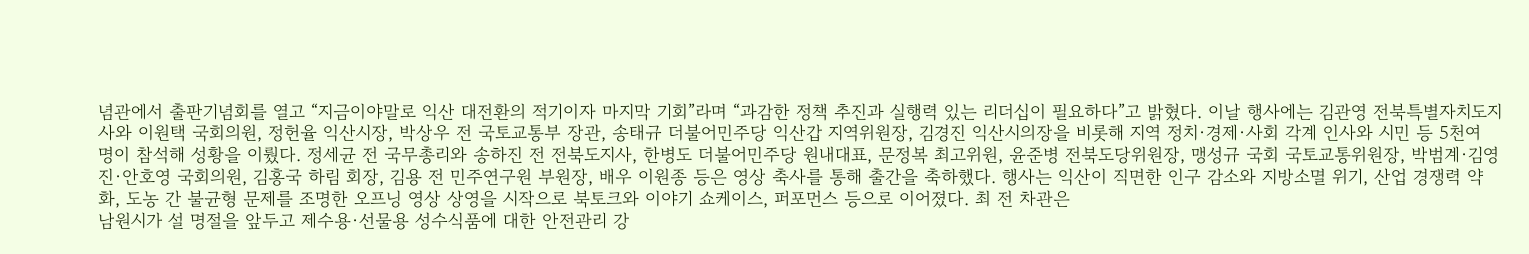념관에서 출판기념회를 열고 “지금이야말로 익산 대전환의 적기이자 마지막 기회”라며 “과감한 정책 추진과 실행력 있는 리더십이 필요하다”고 밝혔다. 이날 행사에는 김관영 전북특별자치도지사와 이원택 국회의원, 정헌율 익산시장, 박상우 전 국토교통부 장관, 송태규 더불어민주당 익산갑 지역위원장, 김경진 익산시의장을 비롯해 지역 정치·경제·사회 각계 인사와 시민 등 5천여 명이 참석해 성황을 이뤘다. 정세균 전 국무총리와 송하진 전 전북도지사, 한병도 더불어민주당 원내대표, 문정복 최고위원, 윤준병 전북도당위원장, 맹성규 국회 국토교통위원장, 박범계·김영진·안호영 국회의원, 김홍국 하림 회장, 김용 전 민주연구원 부원장, 배우 이원종 등은 영상 축사를 통해 출간을 축하했다. 행사는 익산이 직면한 인구 감소와 지방소멸 위기, 산업 경쟁력 약화, 도농 간 불균형 문제를 조명한 오프닝 영상 상영을 시작으로 북토크와 이야기 쇼케이스, 퍼포먼스 등으로 이어졌다. 최 전 차관은
남원시가 설 명절을 앞두고 제수용·선물용 성수식품에 대한 안전관리 강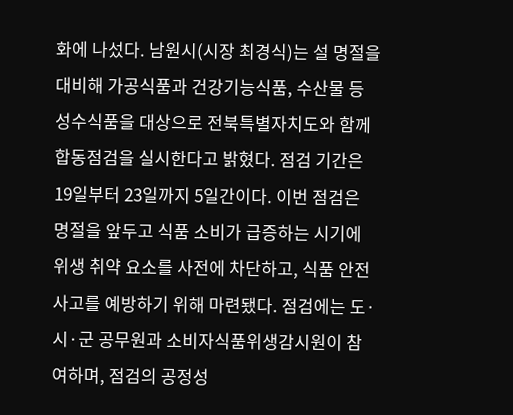화에 나섰다. 남원시(시장 최경식)는 설 명절을 대비해 가공식품과 건강기능식품, 수산물 등 성수식품을 대상으로 전북특별자치도와 함께 합동점검을 실시한다고 밝혔다. 점검 기간은 19일부터 23일까지 5일간이다. 이번 점검은 명절을 앞두고 식품 소비가 급증하는 시기에 위생 취약 요소를 사전에 차단하고, 식품 안전사고를 예방하기 위해 마련됐다. 점검에는 도·시·군 공무원과 소비자식품위생감시원이 참여하며, 점검의 공정성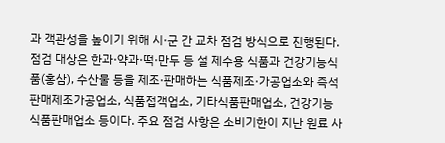과 객관성을 높이기 위해 시·군 간 교차 점검 방식으로 진행된다. 점검 대상은 한과·약과·떡·만두 등 설 제수용 식품과 건강기능식품(홍삼), 수산물 등을 제조·판매하는 식품제조·가공업소와 즉석판매제조가공업소, 식품접객업소, 기타식품판매업소, 건강기능식품판매업소 등이다. 주요 점검 사항은 소비기한이 지난 원료 사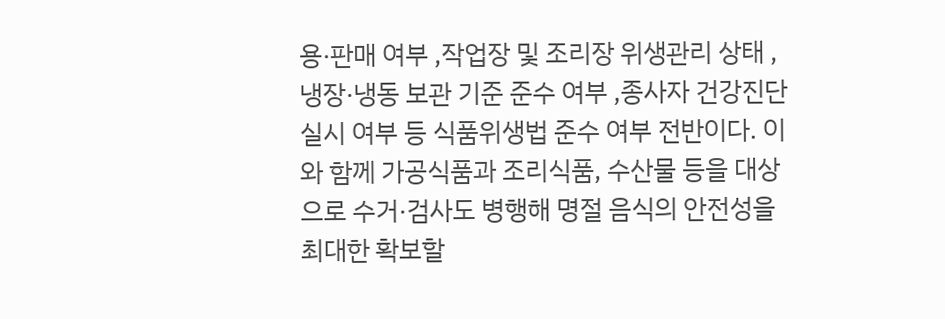용·판매 여부 ,작업장 및 조리장 위생관리 상태 ,냉장·냉동 보관 기준 준수 여부 ,종사자 건강진단 실시 여부 등 식품위생법 준수 여부 전반이다. 이와 함께 가공식품과 조리식품, 수산물 등을 대상으로 수거·검사도 병행해 명절 음식의 안전성을 최대한 확보할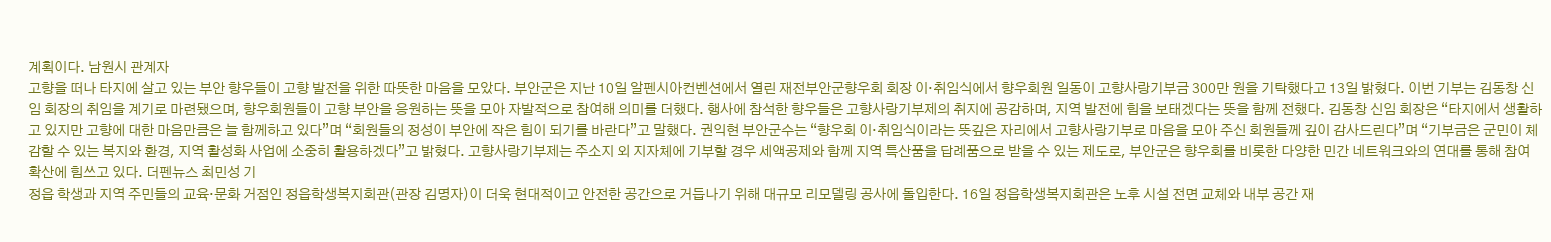계획이다. 남원시 관계자
고향을 떠나 타지에 살고 있는 부안 향우들이 고향 발전을 위한 따뜻한 마음을 모았다. 부안군은 지난 10일 알펜시아컨벤션에서 열린 재전부안군향우회 회장 이·취임식에서 향우회원 일동이 고향사랑기부금 300만 원을 기탁했다고 13일 밝혔다. 이번 기부는 김동창 신임 회장의 취임을 계기로 마련됐으며, 향우회원들이 고향 부안을 응원하는 뜻을 모아 자발적으로 참여해 의미를 더했다. 행사에 참석한 향우들은 고향사랑기부제의 취지에 공감하며, 지역 발전에 힘을 보태겠다는 뜻을 함께 전했다. 김동창 신임 회장은 “타지에서 생활하고 있지만 고향에 대한 마음만큼은 늘 함께하고 있다”며 “회원들의 정성이 부안에 작은 힘이 되기를 바란다”고 말했다. 권익현 부안군수는 “향우회 이·취임식이라는 뜻깊은 자리에서 고향사랑기부로 마음을 모아 주신 회원들께 깊이 감사드린다”며 “기부금은 군민이 체감할 수 있는 복지와 환경, 지역 활성화 사업에 소중히 활용하겠다”고 밝혔다. 고향사랑기부제는 주소지 외 지자체에 기부할 경우 세액공제와 함께 지역 특산품을 답례품으로 받을 수 있는 제도로, 부안군은 향우회를 비롯한 다양한 민간 네트워크와의 연대를 통해 참여 확산에 힘쓰고 있다. 더펜뉴스 최민성 기
정읍 학생과 지역 주민들의 교육·문화 거점인 정읍학생복지회관(관장 김명자)이 더욱 현대적이고 안전한 공간으로 거듭나기 위해 대규모 리모델링 공사에 돌입한다. 16일 정읍학생복지회관은 노후 시설 전면 교체와 내부 공간 재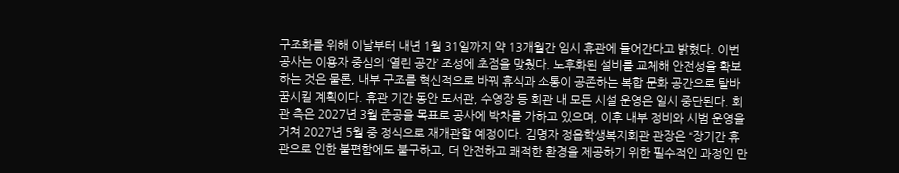구조화를 위해 이날부터 내년 1월 31일까지 약 13개월간 임시 휴관에 들어간다고 밝혔다. 이번 공사는 이용자 중심의 ‘열린 공간’ 조성에 초점을 맞췄다. 노후화된 설비를 교체해 안전성을 확보하는 것은 물론, 내부 구조를 혁신적으로 바꿔 휴식과 소통이 공존하는 복합 문화 공간으로 탈바꿈시킬 계획이다. 휴관 기간 동안 도서관, 수영장 등 회관 내 모든 시설 운영은 일시 중단된다. 회관 측은 2027년 3월 준공을 목표로 공사에 박차를 가하고 있으며, 이후 내부 정비와 시범 운영을 거쳐 2027년 5월 중 정식으로 재개관할 예정이다. 김명자 정읍학생복지회관 관장은 “장기간 휴관으로 인한 불편함에도 불구하고, 더 안전하고 쾌적한 환경을 제공하기 위한 필수적인 과정인 만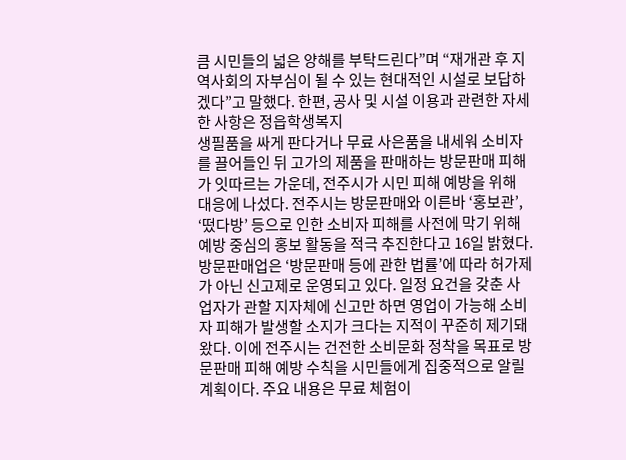큼 시민들의 넓은 양해를 부탁드린다”며 “재개관 후 지역사회의 자부심이 될 수 있는 현대적인 시설로 보답하겠다”고 말했다. 한편, 공사 및 시설 이용과 관련한 자세한 사항은 정읍학생복지
생필품을 싸게 판다거나 무료 사은품을 내세워 소비자를 끌어들인 뒤 고가의 제품을 판매하는 방문판매 피해가 잇따르는 가운데, 전주시가 시민 피해 예방을 위해 대응에 나섰다. 전주시는 방문판매와 이른바 ‘홍보관’, ‘떴다방’ 등으로 인한 소비자 피해를 사전에 막기 위해 예방 중심의 홍보 활동을 적극 추진한다고 16일 밝혔다. 방문판매업은 ‘방문판매 등에 관한 법률’에 따라 허가제가 아닌 신고제로 운영되고 있다. 일정 요건을 갖춘 사업자가 관할 지자체에 신고만 하면 영업이 가능해 소비자 피해가 발생할 소지가 크다는 지적이 꾸준히 제기돼 왔다. 이에 전주시는 건전한 소비문화 정착을 목표로 방문판매 피해 예방 수칙을 시민들에게 집중적으로 알릴 계획이다. 주요 내용은 무료 체험이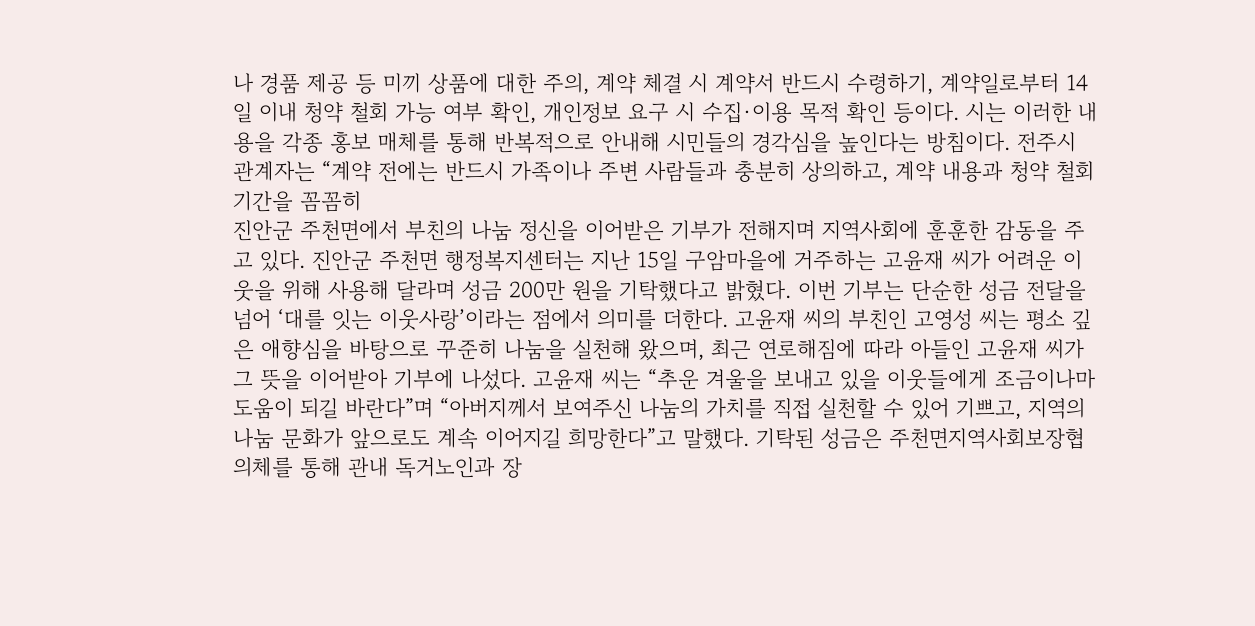나 경품 제공 등 미끼 상품에 대한 주의, 계약 체결 시 계약서 반드시 수령하기, 계약일로부터 14일 이내 청약 철회 가능 여부 확인, 개인정보 요구 시 수집·이용 목적 확인 등이다. 시는 이러한 내용을 각종 홍보 매체를 통해 반복적으로 안내해 시민들의 경각심을 높인다는 방침이다. 전주시 관계자는 “계약 전에는 반드시 가족이나 주변 사람들과 충분히 상의하고, 계약 내용과 청약 철회 기간을 꼼꼼히
진안군 주천면에서 부친의 나눔 정신을 이어받은 기부가 전해지며 지역사회에 훈훈한 감동을 주고 있다. 진안군 주천면 행정복지센터는 지난 15일 구암마을에 거주하는 고윤재 씨가 어려운 이웃을 위해 사용해 달라며 성금 200만 원을 기탁했다고 밝혔다. 이번 기부는 단순한 성금 전달을 넘어 ‘대를 잇는 이웃사랑’이라는 점에서 의미를 더한다. 고윤재 씨의 부친인 고영성 씨는 평소 깊은 애향심을 바탕으로 꾸준히 나눔을 실천해 왔으며, 최근 연로해짐에 따라 아들인 고윤재 씨가 그 뜻을 이어받아 기부에 나섰다. 고윤재 씨는 “추운 겨울을 보내고 있을 이웃들에게 조금이나마 도움이 되길 바란다”며 “아버지께서 보여주신 나눔의 가치를 직접 실천할 수 있어 기쁘고, 지역의 나눔 문화가 앞으로도 계속 이어지길 희망한다”고 말했다. 기탁된 성금은 주천면지역사회보장협의체를 통해 관내 독거노인과 장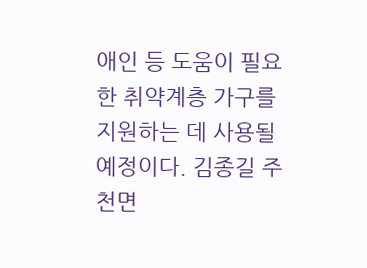애인 등 도움이 필요한 취약계층 가구를 지원하는 데 사용될 예정이다. 김종길 주천면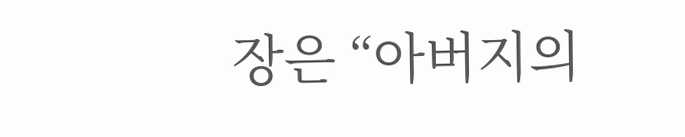장은 “아버지의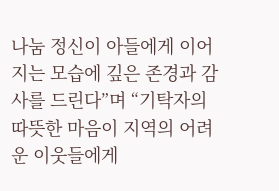나눔 정신이 아들에게 이어지는 모습에 깊은 존경과 감사를 드린다”며 “기탁자의 따뜻한 마음이 지역의 어려운 이웃들에게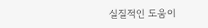실질적인 도움이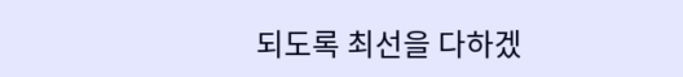되도록 최선을 다하겠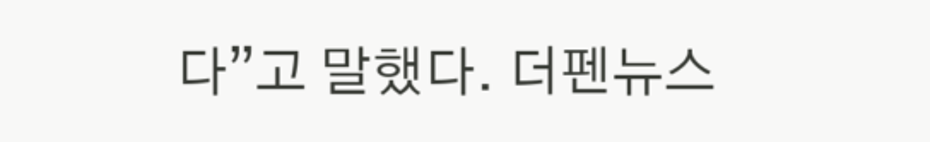다”고 말했다. 더펜뉴스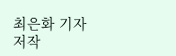최은화 기자 저작